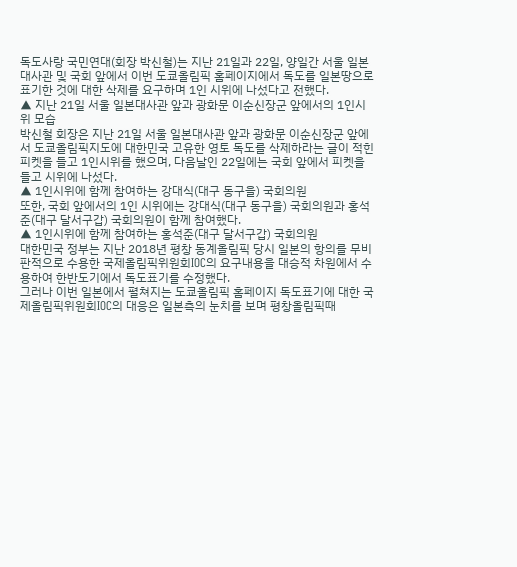독도사랑 국민연대(회장 박신철)는 지난 21일과 22일, 양일간 서울 일본대사관 및 국회 앞에서 이번 도쿄올림픽 홈페이지에서 독도를 일본땅으로 표기한 것에 대한 삭제를 요구하며 1인 시위에 나섰다고 전했다.
▲ 지난 21일 서울 일본대사관 앞과 광화문 이순신장군 앞에서의 1인시위 모습
박신철 회장은 지난 21일 서울 일본대사관 앞과 광화문 이순신장군 앞에서 도쿄올림픽지도에 대한민국 고유한 영토 독도를 삭제하라는 글이 적힌 피켓을 들고 1인시위를 했으며, 다음날인 22일에는 국회 앞에서 피켓을 들고 시위에 나섰다.
▲ 1인시위에 함께 참여하는 강대식(대구 동구을) 국회의원
또한, 국회 앞에서의 1인 시위에는 강대식(대구 동구을) 국회의원과 홍석준(대구 달서구갑) 국회의원이 함께 참여했다.
▲ 1인시위에 함께 참여하는 홍석준(대구 달서구갑) 국회의원
대한민국 정부는 지난 2018년 평창 동계올림픽 당시 일본의 항의를 무비판적으로 수용한 국제올림픽위원회IOC의 요구내용을 대승적 차원에서 수용하여 한반도기에서 독도표기를 수정했다.
그러나 이번 일본에서 펼쳐지는 도쿄올림픽 홈페이지 독도표기에 대한 국제올림픽위원회IOC의 대응은 일본측의 눈치를 보며 평창올림픽때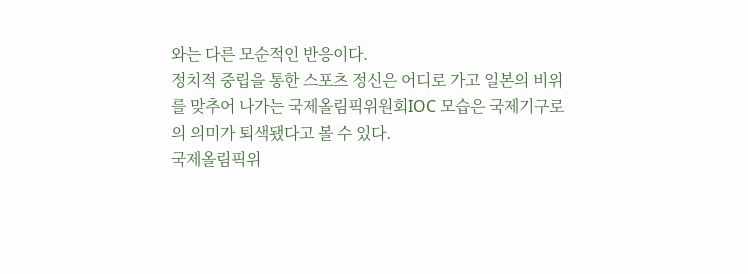와는 다른 모순적인 반응이다.
정치적 중립을 통한 스포츠 정신은 어디로 가고 일본의 비위를 맞추어 나가는 국제올림픽위원회IOC 모습은 국제기구로의 의미가 퇴색됐다고 볼 수 있다.
국제올림픽위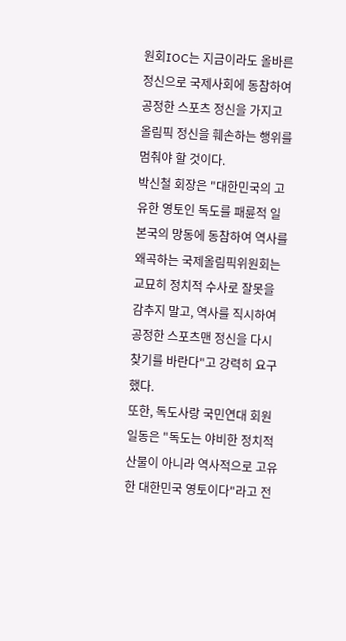원회IOC는 지금이라도 올바른 정신으로 국제사회에 동참하여 공정한 스포츠 정신을 가지고 올림픽 정신을 훼손하는 행위를 멈춰야 할 것이다.
박신철 회장은 "대한민국의 고유한 영토인 독도를 패륜적 일본국의 망동에 동참하여 역사를 왜곡하는 국제올림픽위원회는 교묘히 정치적 수사로 잘못을 감추지 말고, 역사를 직시하여 공정한 스포츠맨 정신을 다시 찾기를 바란다"고 강력히 요구했다.
또한, 독도사랑 국민연대 회원일동은 "독도는 야비한 정치적 산물이 아니라 역사적으로 고유한 대한민국 영토이다"라고 전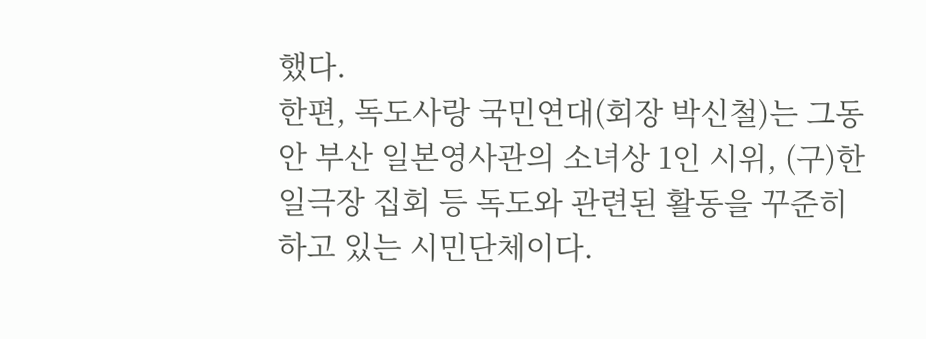했다.
한편, 독도사랑 국민연대(회장 박신철)는 그동안 부산 일본영사관의 소녀상 1인 시위, (구)한일극장 집회 등 독도와 관련된 활동을 꾸준히 하고 있는 시민단체이다.